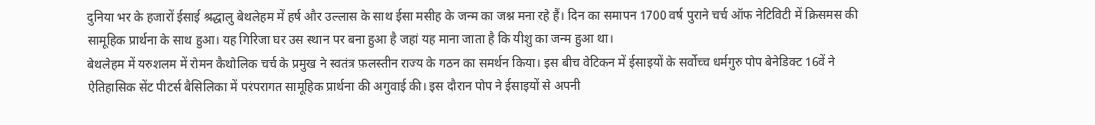दुनिया भर के हजारों ईसाई श्रद्धालु बेथलेहम में हर्ष और उल्लास के साथ ईसा मसीह के जन्म का जश्न मना रहे हैं। दिन का समापन 1700 वर्ष पुराने चर्च ऑफ नेटिविटी में क्रिसमस की सामूहिक प्रार्थना के साथ हुआ। यह गिरिजा घर उस स्थान पर बना हुआ है जहां यह माना जाता है कि यीशु का जन्म हुआ था।
बेथलेहम में यरुशलम में रोमन कैथोलिक चर्च के प्रमुख ने स्वतंत्र फ़लस्तीन राज्य के गठन का समर्थन किया। इस बीच वेटिकन में ईसाइयों के सर्वोच्च धर्मगुरु पोप बेनेडिक्ट 16वें ने ऐतिहासिक सेंट पीटर्स बैसिलिका में परंपरागत सामूहिक प्रार्थना की अगुवाई की। इस दौरान पोप ने ईसाइयों से अपनी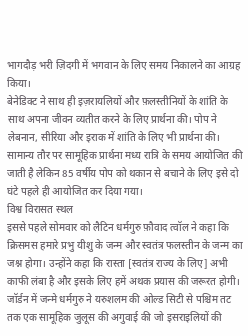भागदौड़ भरी ज़िदगी में भगवान के लिए समय निकालने का आग्रह किया।
बेनेडिक्ट ने साथ ही इज़रायलियों और फ़लस्तीनियों के शांति के साथ अपना जीवन व्यतीत करने के लिए प्रार्थना की। पोप ने लेबनान, सीरिया और इराक में शांति के लिए भी प्रार्थना की। सामान्य तौर पर सामूहिक प्रार्थना मध्य रात्रि के समय आयोजित की जाती है लेकिन 85 वर्षीय पोप को थकान से बचाने के लिए इसे दो घंटे पहले ही आयोजित कर दिया गया।
विश्व विरासत स्थल
इससे पहले सोमवार को लैटिन धर्मगुरु फ़ौवाद त्वॉल ने कहा कि क्रिसमस हमारे प्रभु यीशु के जन्म और स्वतंत्र फलस्तीन के जन्म का जश्न होगा। उन्होंने कहा कि रास्ता [स्वतंत्र राज्य के लिए] अभी काफी लंबा है और इसके लिए हमें अथक प्रयास की जरूरत होगी।
जॉर्डन में जन्मे धर्मगुरु ने यरुशलम की ओल्ड सिटी से पश्चिम तट तक एक सामूहिक जुलूस की अगुवाई की जो इसराइलियों की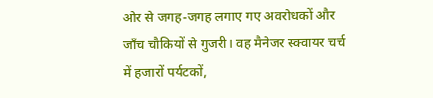ओर से जगह-जगह लगाए गए अवरोधकों और जाँच चौकियों से गुजरी। वह मैनेजर स्क्वायर चर्च में हजारों पर्यटकों,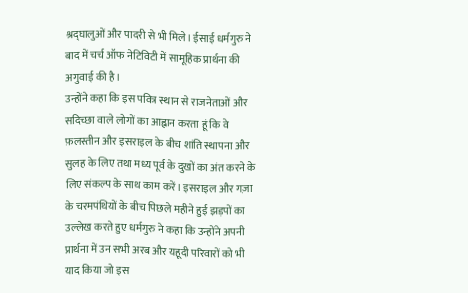श्रद्घालुओं और पादरी से भी मिले। ईसाई धर्मगुरु ने बाद में चर्च ऑफ नेटिविटी में सामूहिक प्रार्थना की अगुवाई की है।
उन्होंने कहा कि इस पवित्र स्थान से राजनेताओं और सदिच्छा वाले लोगों का आह्वान करता हूं कि वे फ़लस्तीन और इसराइल के बीच शांति स्थापना और सुलह के लिए तथा मध्य पूर्व के दुखों का अंत करने के लिए संकल्प के साथ काम करें। इसराइल और गज़ा के चरमपंथियों के बीच पिछले महीने हुई झड़पों का उल्लेख करते हुए धर्मगुरु ने कहा कि उन्होंने अपनी प्रार्थना में उन सभी अरब और यहूदी परिवारों को भी याद किया जो इस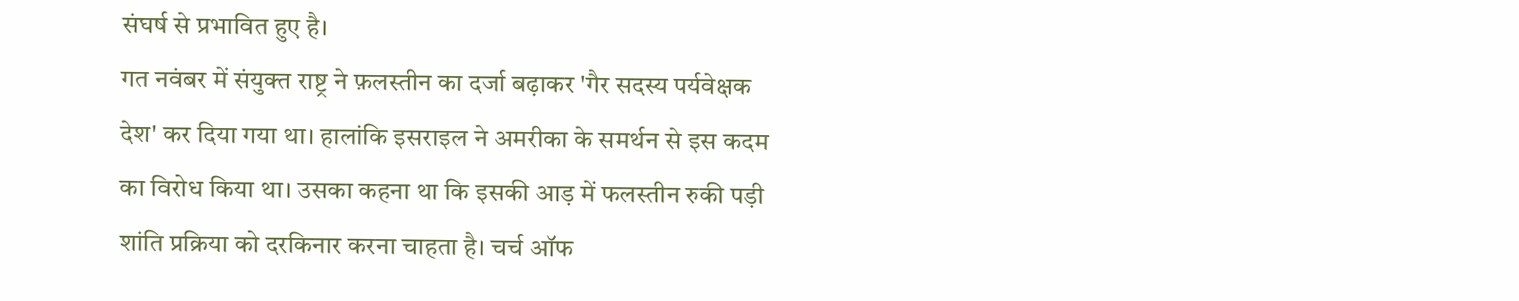संघर्ष से प्रभावित हुए है।
गत नवंबर में संयुक्त राष्ट्र ने फ़लस्तीन का दर्जा बढ़ाकर 'गैर सदस्य पर्यवेक्षक देश' कर दिया गया था। हालांकि इसराइल ने अमरीका के समर्थन से इस कदम का विरोध किया था। उसका कहना था कि इसकी आड़ में फलस्तीन रुकी पड़ी शांति प्रक्रिया को दरकिनार करना चाहता है। चर्च ऑफ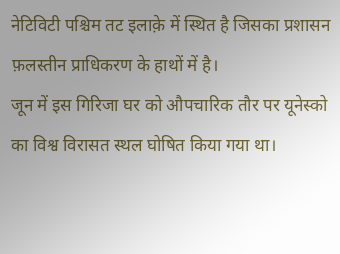नेटिविटी पश्चिम तट इलाक़े में स्थित है जिसका प्रशासन फ़लस्तीन प्राधिकरण के हाथों में है।
जून में इस गिरिजा घर को औपचारिक तौर पर यूनेस्को का विश्व विरासत स्थल घोषित किया गया था।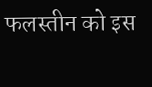फलस्तीन को इस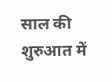साल की शुरुआत में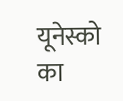यूनेस्को का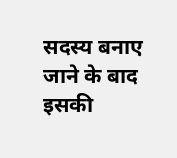सदस्य बनाए जाने के बाद इसकी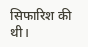सिफारिश की थी।